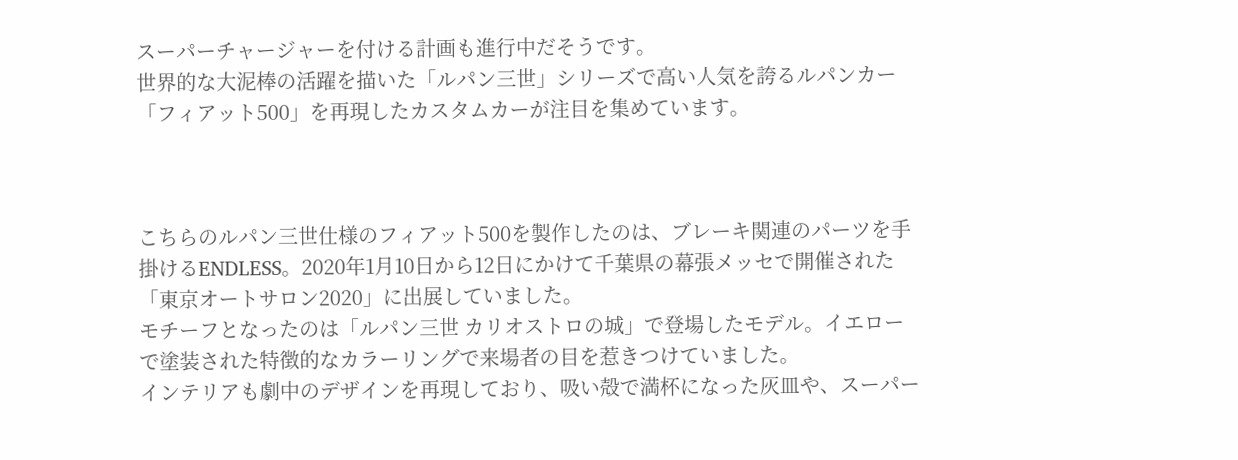スーパーチャージャーを付ける計画も進行中だそうです。
世界的な大泥棒の活躍を描いた「ルパン三世」シリーズで高い人気を誇るルパンカー「フィアット500」を再現したカスタムカーが注目を集めています。



こちらのルパン三世仕様のフィアット500を製作したのは、ブレーキ関連のパーツを手掛けるENDLESS。2020年1月10日から12日にかけて千葉県の幕張メッセで開催された「東京オートサロン2020」に出展していました。
モチーフとなったのは「ルパン三世 カリオストロの城」で登場したモデル。イエローで塗装された特徴的なカラーリングで来場者の目を惹きつけていました。
インテリアも劇中のデザインを再現しており、吸い殻で満杯になった灰皿や、スーパー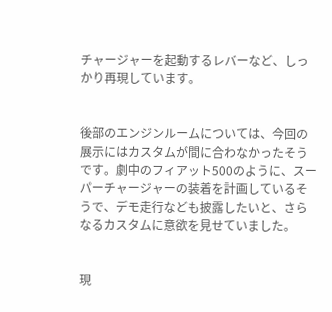チャージャーを起動するレバーなど、しっかり再現しています。


後部のエンジンルームについては、今回の展示にはカスタムが間に合わなかったそうです。劇中のフィアット500のように、スーパーチャージャーの装着を計画しているそうで、デモ走行なども披露したいと、さらなるカスタムに意欲を見せていました。


現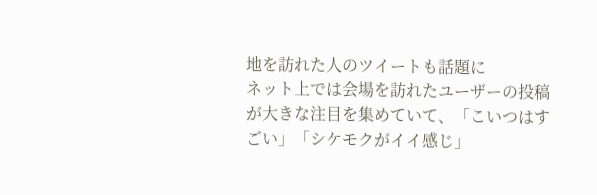地を訪れた人のツイートも話題に
ネット上では会場を訪れたユーザーの投稿が大きな注目を集めていて、「こいつはすごい」「シケモクがイイ感じ」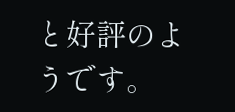と好評のようです。